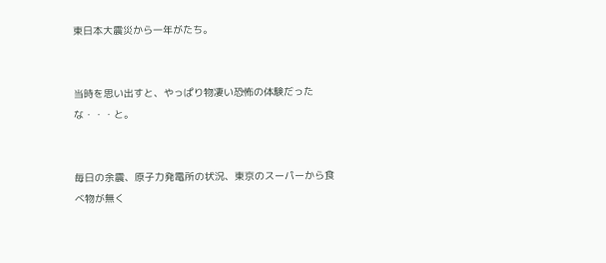東日本大震災から一年がたち。


当時を思い出すと、やっぱり物凄い恐怖の体験だったな・・・と。


毎日の余震、原子力発電所の状況、東京のスーパーから食べ物が無く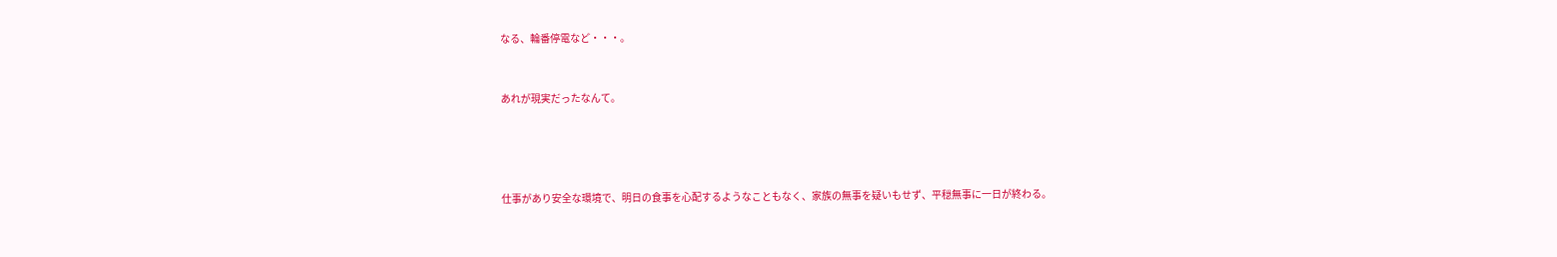なる、輪番停電など・・・。


あれが現実だったなんて。




仕事があり安全な環境で、明日の食事を心配するようなこともなく、家族の無事を疑いもせず、平穏無事に一日が終わる。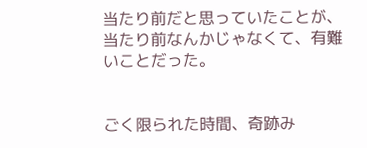当たり前だと思っていたことが、当たり前なんかじゃなくて、有難いことだった。


ごく限られた時間、奇跡み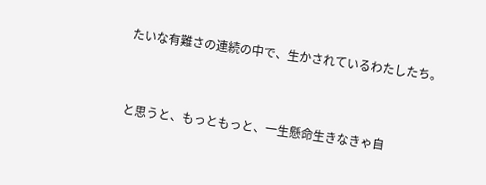たいな有難さの連続の中で、生かされているわたしたち。


と思うと、もっともっと、一生懸命生きなきゃ自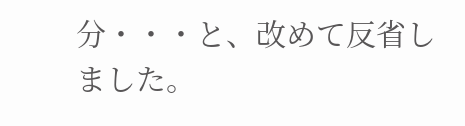分・・・と、改めて反省しました。